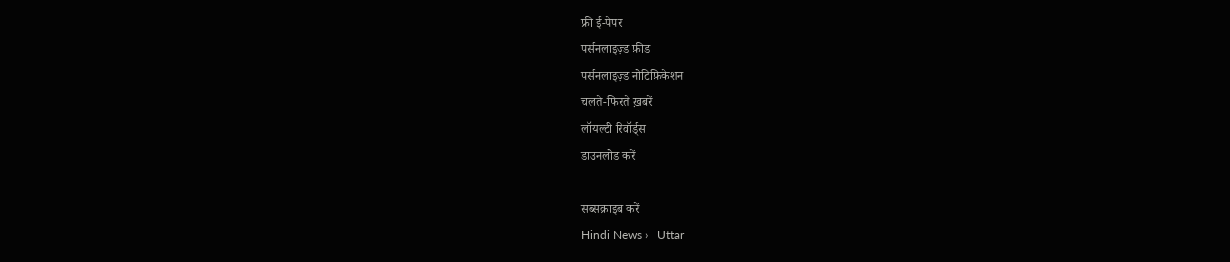फ्री ई-पेपर
पर्सनलाइज़्ड फ़ीड
पर्सनलाइज़्ड नोटिफ़िकेशन
चलते-फिरते ख़बरें
लॉयल्टी रिवॉर्ड्स
डाउनलोड करें

सब्सक्राइब करें
Hindi News ›   Uttar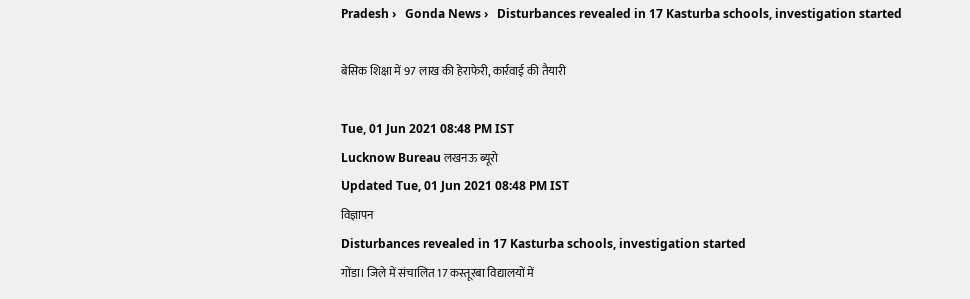Pradesh ›   Gonda News ›   Disturbances revealed in 17 Kasturba schools, investigation started

बेसिक शिक्षा में 97 लाख की हेराफेरी, कार्रवाई की तैयारी

Tue, 01 Jun 2021 08:48 PM IST
Lucknow Bureau लखनऊ ब्यूरो
Updated Tue, 01 Jun 2021 08:48 PM IST
विज्ञापन
Disturbances revealed in 17 Kasturba schools, investigation started
गोंडा। जिले में संचालित 17 कस्तूरबा विद्यालयों में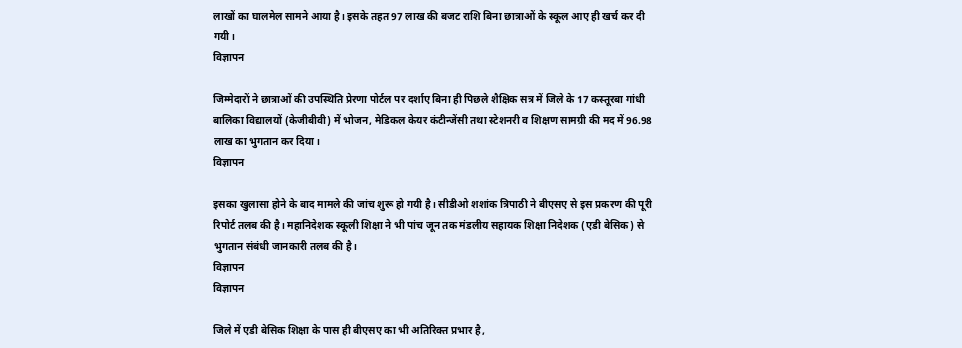लाखों का घालमेल सामने आया है। इसके तहत 97 लाख की बजट राशि बिना छात्राओं के स्कूल आए ही खर्च कर दी गयी।
विज्ञापन

जिम्मेदारों ने छात्राओं की उपस्थिति प्रेरणा पोर्टल पर दर्शाए बिना ही पिछले शैक्षिक सत्र में जिले के 17 कस्तूरबा गांधी बालिका विद्यालयों (केजीबीवी) में भोजन, मेडिकल केयर कंटीन्जेंसी तथा स्टेशनरी व शिक्षण सामग्री की मद में 96.98 लाख का भुगतान कर दिया।
विज्ञापन

इसका खुलासा होने के बाद मामले की जांच शुरू हो गयी है। सीडीओ शशांक त्रिपाठी ने बीएसए से इस प्रकरण की पूरी रिपोर्ट तलब की है। महानिदेशक स्कूली शिक्षा ने भी पांच जून तक मंडलीय सहायक शिक्षा निदेशक (एडी बेसिक) से भुगतान संबंधी जानकारी तलब की है।
विज्ञापन
विज्ञापन

जिले में एडी बेसिक शिक्षा के पास ही बीएसए का भी अतिरिक्त प्रभार है,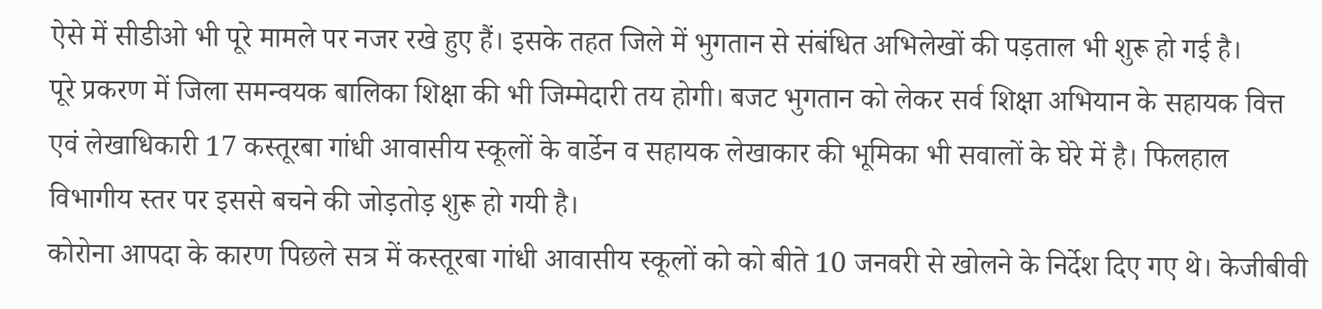ऐसे में सीडीओ भी पूरे मामले पर नजर रखे हुए हैं। इसके तहत जिले में भुगतान से संबंधित अभिलेखों की पड़ताल भी शुरू हो गई है।
पूरे प्रकरण में जिला समन्वयक बालिका शिक्षा की भी जिम्मेदारी तय होगी। बजट भुगतान को लेकर सर्व शिक्षा अभियान के सहायक वित्त एवं लेखाधिकारी 17 कस्तूरबा गांधी आवासीय स्कूलों के वार्डेन व सहायक लेखाकार की भूमिका भी सवालों के घेरे में है। फिलहाल विभागीय स्तर पर इससे बचने की जोड़तोड़ शुरू हो गयी है।
कोरोना आपदा के कारण पिछले सत्र में कस्तूरबा गांधी आवासीय स्कूलों को को बीते 10 जनवरी से खोलने के निर्देश दिए गए थे। केजीबीवी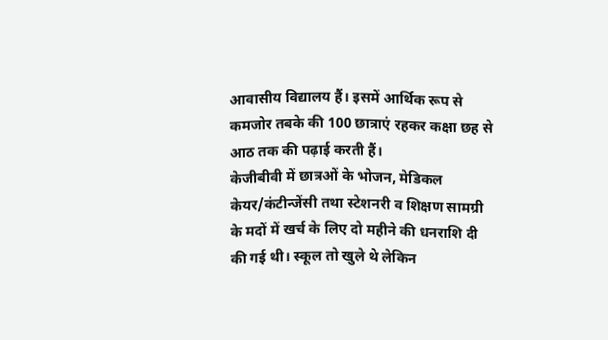आवासीय विद्यालय हैं। इसमें आर्थिक रूप से कमजोर तबके की 100 छात्राएं रहकर कक्षा छह से आठ तक की पढ़ाई करती हैं।
केजीबीवी में छात्रओं के भोजन, मेडिकल केयर/कंटीन्जेंसी तथा स्टेशनरी व शिक्षण सामग्री के मदों में खर्च के लिए दो महीने की धनराशि दी की गई थी। स्कूल तो खुले थे लेकिन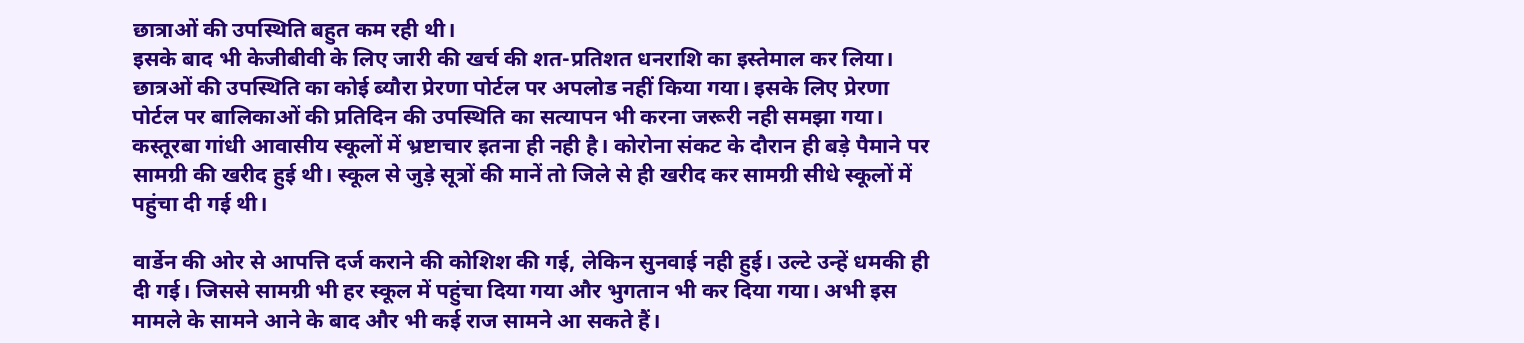छात्राओं की उपस्थिति बहुत कम रही थी।
इसके बाद भी केजीबीवी के लिए जारी की खर्च की शत-प्रतिशत धनराशि का इस्तेमाल कर लिया। छात्रओं की उपस्थिति का कोई ब्यौरा प्रेरणा पोर्टल पर अपलोड नहीं किया गया। इसके लिए प्रेरणा पोर्टल पर बालिकाओं की प्रतिदिन की उपस्थिति का सत्यापन भी करना जरूरी नही समझा गया।
कस्तूरबा गांधी आवासीय स्कूलों में भ्रष्टाचार इतना ही नही है। कोरोना संकट के दौरान ही बड़े पैमाने पर सामग्री की खरीद हुई थी। स्कूल से जुड़े सूत्रों की मानें तो जिले से ही खरीद कर सामग्री सीधे स्कूलों में पहुंचा दी गई थी।

वार्डेन की ओर से आपत्ति दर्ज कराने की कोशिश की गई, लेकिन सुनवाई नही हुई। उल्टे उन्हें धमकी ही दी गई। जिससे सामग्री भी हर स्कूल में पहुंचा दिया गया और भुगतान भी कर दिया गया। अभी इस मामले के सामने आने के बाद और भी कई राज सामने आ सकते हैं।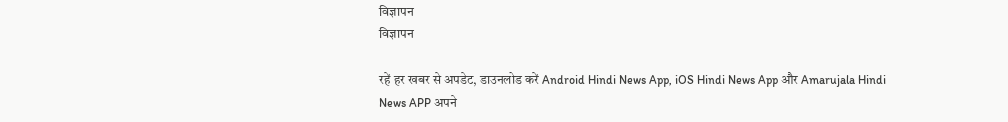विज्ञापन
विज्ञापन

रहें हर खबर से अपडेट, डाउनलोड करें Android Hindi News App, iOS Hindi News App और Amarujala Hindi News APP अपने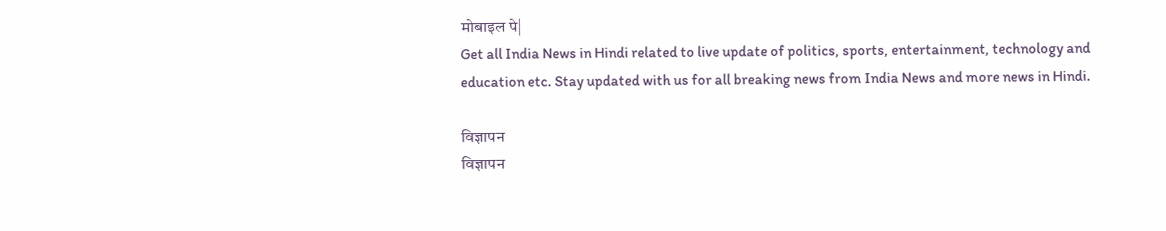मोबाइल पे|
Get all India News in Hindi related to live update of politics, sports, entertainment, technology and education etc. Stay updated with us for all breaking news from India News and more news in Hindi.

विज्ञापन
विज्ञापन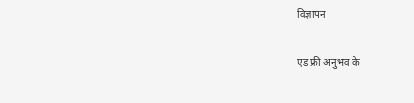विज्ञापन

एड फ्री अनुभव के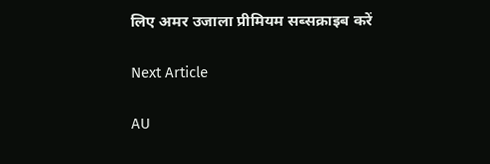लिए अमर उजाला प्रीमियम सब्सक्राइब करें

Next Article

AU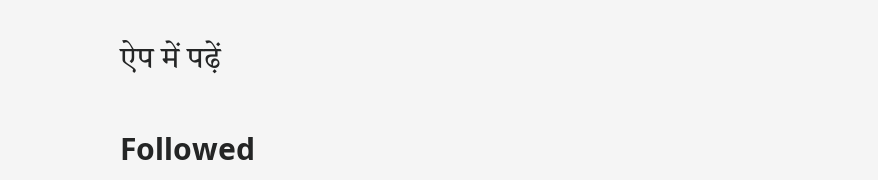ऐप में पढ़ें

Followed